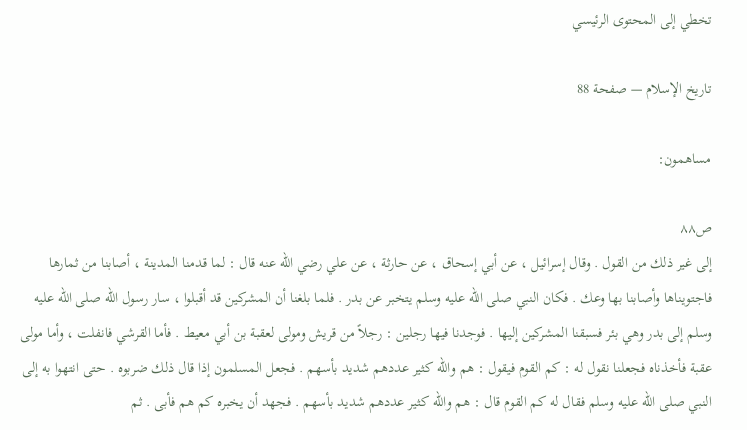تخطي إلى المحتوى الرئيسي

تاريخ الإسلام — صفحة 88

مساهمون:

ص٨٨
إلى غير ذلك من القول . وقال إسرائيل ، عن أبي إسحاق ، عن حارثة ، عن علي رضي الله عنه قال : لما قدمنا المدينة ، أصابنا من ثمارها فاجتويناها وأصابنا بها وعك . فكان النبي صلى الله عليه وسلم يتخبر عن بدر . فلما بلغنا أن المشركين قد أقبلوا ، سار رسول الله صلى الله عليه وسلم إلى بدر وهي بئر فسبقنا المشركين إليها . فوجدنا فيها رجلين : رجلاً من قريش ومولى لعقبة بن أبي معيط . فأما القرشي فانفلت ، وأما مولى عقبة فأخذناه فجعلنا نقول له : كم القوم فيقول : هم والله كثير عددهم شديد بأسهم . فجعل المسلمون إذا قال ذلك ضربوه . حتى انتهوا به إلى النبي صلى الله عليه وسلم فقال له كم القوم قال : هم والله كثير عددهم شديد بأسهم . فجهد أن يخبره كم هم فأبى . ثم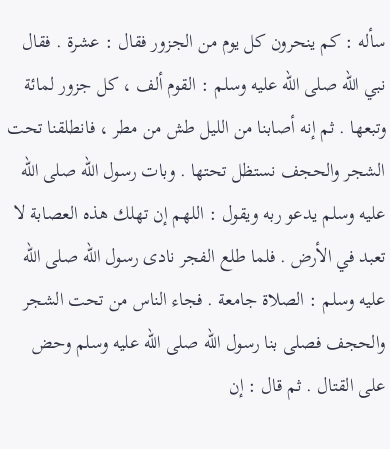سأله : كم ينحرون كل يوم من الجزور فقال : عشرة . فقال نبي الله صلى الله عليه وسلم : القوم ألف ، كل جزور لمائة وتبعها . ثم إنه أصابنا من الليل طش من مطر ، فانطلقنا تحت الشجر والحجف نستظل تحتها . وبات رسول الله صلى الله عليه وسلم يدعو ربه ويقول : اللهم إن تهلك هذه العصابة لا تعبد في الأرض . فلما طلع الفجر نادى رسول الله صلى الله عليه وسلم : الصلاة جامعة . فجاء الناس من تحت الشجر والحجف فصلى بنا رسول الله صلى الله عليه وسلم وحض على القتال . ثم قال : إن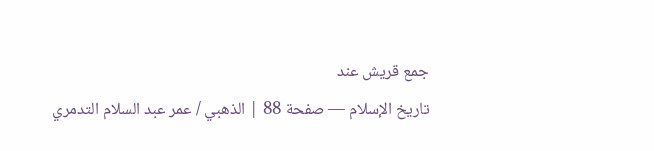جمع قريش عند
تاريخ الإسلام — صفحة 88 | الذهبي / عمر عبد السلام التدمري